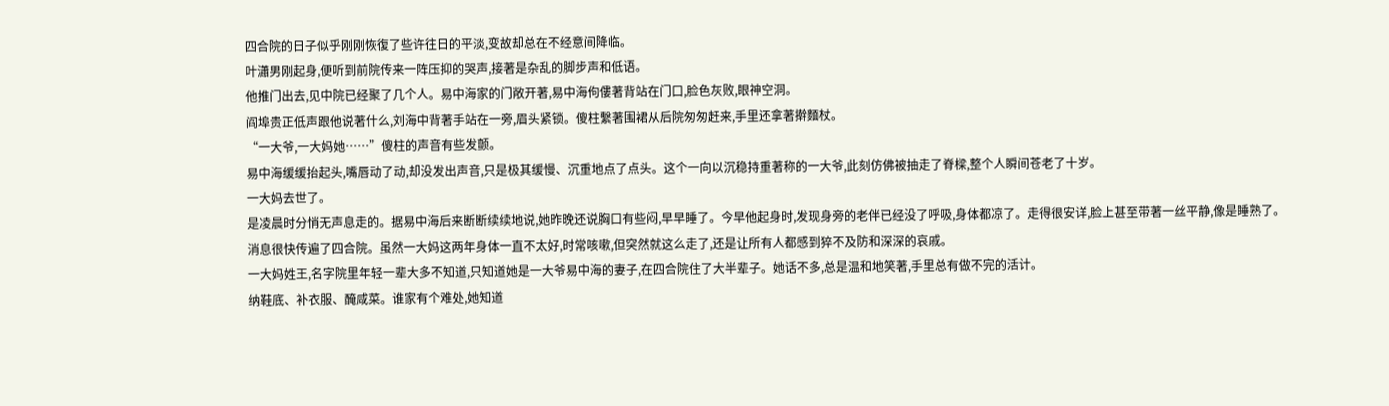四合院的日子似乎刚刚恢復了些许往日的平淡,变故却总在不经意间降临。
叶瀟男刚起身,便听到前院传来一阵压抑的哭声,接著是杂乱的脚步声和低语。
他推门出去,见中院已经聚了几个人。易中海家的门敞开著,易中海佝僂著背站在门口,脸色灰败,眼神空洞。
阎埠贵正低声跟他说著什么,刘海中背著手站在一旁,眉头紧锁。傻柱繫著围裙从后院匆匆赶来,手里还拿著擀麵杖。
“一大爷,一大妈她……”傻柱的声音有些发颤。
易中海缓缓抬起头,嘴唇动了动,却没发出声音,只是极其缓慢、沉重地点了点头。这个一向以沉稳持重著称的一大爷,此刻仿佛被抽走了脊樑,整个人瞬间苍老了十岁。
一大妈去世了。
是凌晨时分悄无声息走的。据易中海后来断断续续地说,她昨晚还说胸口有些闷,早早睡了。今早他起身时,发现身旁的老伴已经没了呼吸,身体都凉了。走得很安详,脸上甚至带著一丝平静,像是睡熟了。
消息很快传遍了四合院。虽然一大妈这两年身体一直不太好,时常咳嗽,但突然就这么走了,还是让所有人都感到猝不及防和深深的哀戚。
一大妈姓王,名字院里年轻一辈大多不知道,只知道她是一大爷易中海的妻子,在四合院住了大半辈子。她话不多,总是温和地笑著,手里总有做不完的活计。
纳鞋底、补衣服、醃咸菜。谁家有个难处,她知道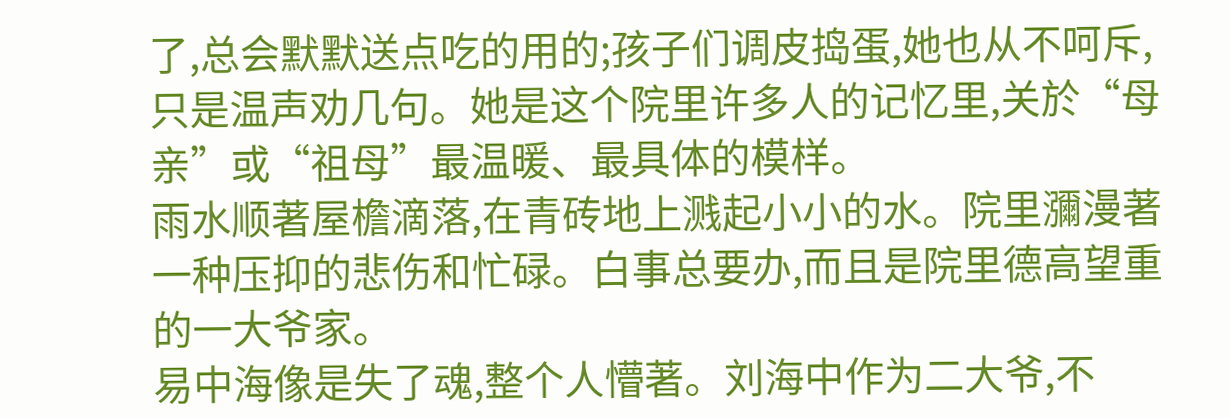了,总会默默送点吃的用的;孩子们调皮捣蛋,她也从不呵斥,只是温声劝几句。她是这个院里许多人的记忆里,关於“母亲”或“祖母”最温暖、最具体的模样。
雨水顺著屋檐滴落,在青砖地上溅起小小的水。院里瀰漫著一种压抑的悲伤和忙碌。白事总要办,而且是院里德高望重的一大爷家。
易中海像是失了魂,整个人懵著。刘海中作为二大爷,不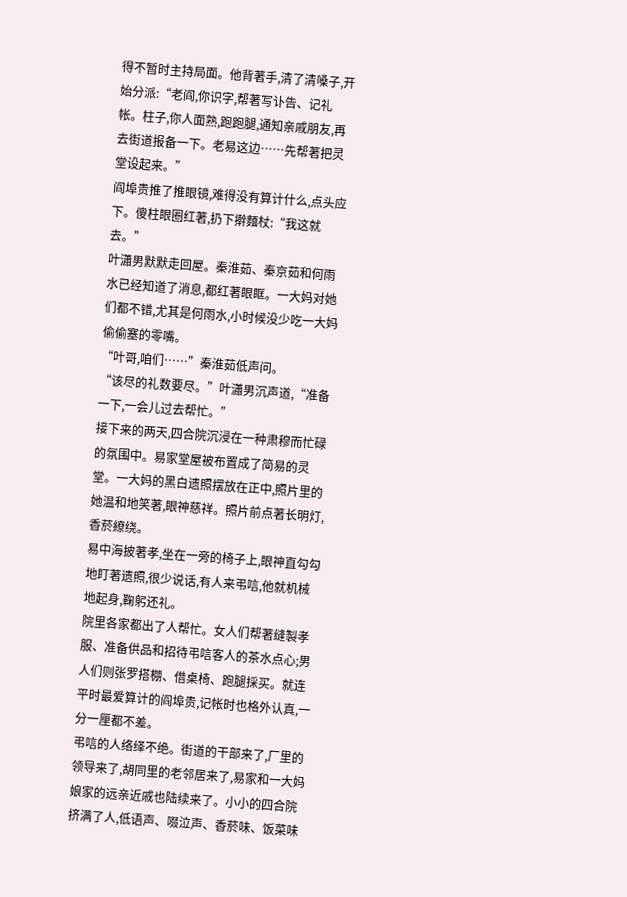得不暂时主持局面。他背著手,清了清嗓子,开始分派:“老阎,你识字,帮著写讣告、记礼帐。柱子,你人面熟,跑跑腿,通知亲戚朋友,再去街道报备一下。老易这边……先帮著把灵堂设起来。”
阎埠贵推了推眼镜,难得没有算计什么,点头应下。傻柱眼圈红著,扔下擀麵杖:“我这就去。”
叶瀟男默默走回屋。秦淮茹、秦京茹和何雨水已经知道了消息,都红著眼眶。一大妈对她们都不错,尤其是何雨水,小时候没少吃一大妈偷偷塞的零嘴。
“叶哥,咱们……”秦淮茹低声问。
“该尽的礼数要尽。”叶瀟男沉声道,“准备一下,一会儿过去帮忙。”
接下来的两天,四合院沉浸在一种肃穆而忙碌的氛围中。易家堂屋被布置成了简易的灵堂。一大妈的黑白遗照摆放在正中,照片里的她温和地笑著,眼神慈祥。照片前点著长明灯,香菸繚绕。
易中海披著孝,坐在一旁的椅子上,眼神直勾勾地盯著遗照,很少说话,有人来弔唁,他就机械地起身,鞠躬还礼。
院里各家都出了人帮忙。女人们帮著缝製孝服、准备供品和招待弔唁客人的茶水点心;男人们则张罗搭棚、借桌椅、跑腿採买。就连平时最爱算计的阎埠贵,记帐时也格外认真,一分一厘都不差。
弔唁的人络绎不绝。街道的干部来了,厂里的领导来了,胡同里的老邻居来了,易家和一大妈娘家的远亲近戚也陆续来了。小小的四合院挤满了人,低语声、啜泣声、香菸味、饭菜味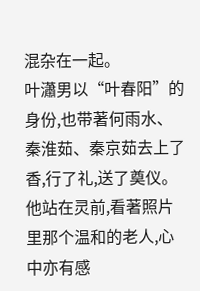混杂在一起。
叶瀟男以“叶春阳”的身份,也带著何雨水、秦淮茹、秦京茹去上了香,行了礼,送了奠仪。他站在灵前,看著照片里那个温和的老人,心中亦有感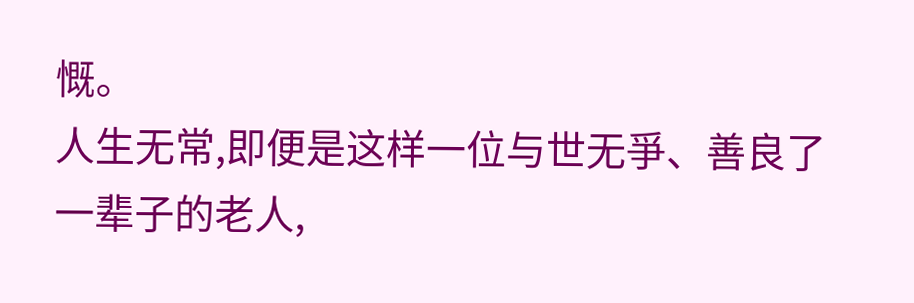慨。
人生无常,即便是这样一位与世无爭、善良了一辈子的老人,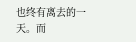也终有离去的一天。而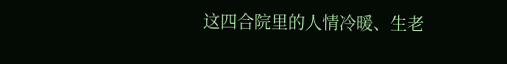这四合院里的人情冷暖、生老